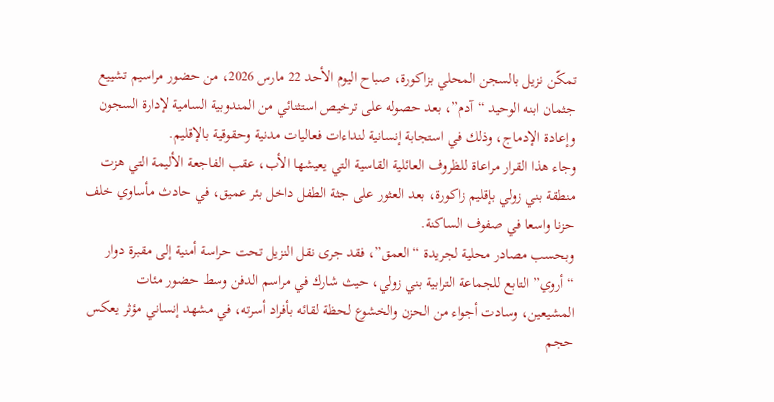تمكّن نزيل بالسجن المحلي بزاكورة، صباح اليوم الأحد 22 مارس 2026، من حضور مراسيم تشييع جثمان ابنه الوحيد “آدم”، بعد حصوله على ترخيص استثنائي من المندوبية السامية لإدارة السجون وإعادة الإدماج، وذلك في استجابة إنسانية لنداءات فعاليات مدنية وحقوقية بالإقليم.
وجاء هذا القرار مراعاة للظروف العائلية القاسية التي يعيشها الأب، عقب الفاجعة الأليمة التي هزت منطقة بني زولي بإقليم زاكورة، بعد العثور على جثة الطفل داخل بئر عميق، في حادث مأساوي خلف حزنا واسعا في صفوف الساكنة.
وبحسب مصادر محلية لجريدة “العمق”، فقد جرى نقل النزيل تحت حراسة أمنية إلى مقبرة دوار “أروي” التابع للجماعة الترابية بني زولي، حيث شارك في مراسم الدفن وسط حضور مئات المشيعين، وسادت أجواء من الحزن والخشوع لحظة لقائه بأفراد أسرته، في مشهد إنساني مؤثر يعكس حجم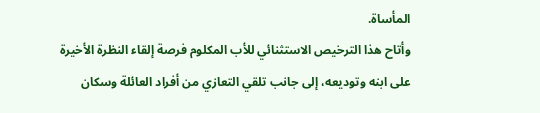المأساة.
وأتاح هذا الترخيص الاستثنائي للأب المكلوم فرصة إلقاء النظرة الأخيرة على ابنه وتوديعه، إلى جانب تلقي التعازي من أفراد العائلة وسكان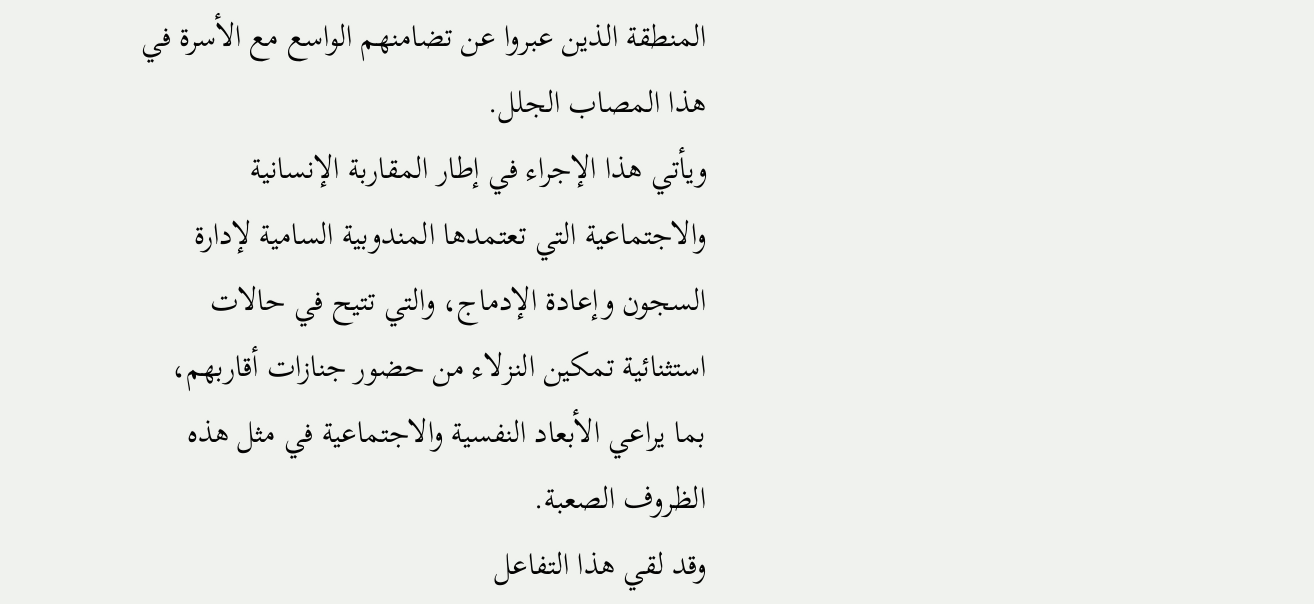المنطقة الذين عبروا عن تضامنهم الواسع مع الأسرة في هذا المصاب الجلل.
ويأتي هذا الإجراء في إطار المقاربة الإنسانية والاجتماعية التي تعتمدها المندوبية السامية لإدارة السجون وإعادة الإدماج، والتي تتيح في حالات استثنائية تمكين النزلاء من حضور جنازات أقاربهم، بما يراعي الأبعاد النفسية والاجتماعية في مثل هذه الظروف الصعبة.
وقد لقي هذا التفاعل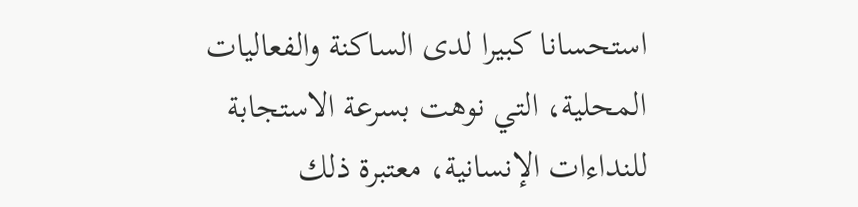استحسانا كبيرا لدى الساكنة والفعاليات المحلية، التي نوهت بسرعة الاستجابة للنداءات الإنسانية، معتبرة ذلك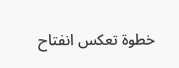خطوة تعكس انفتاح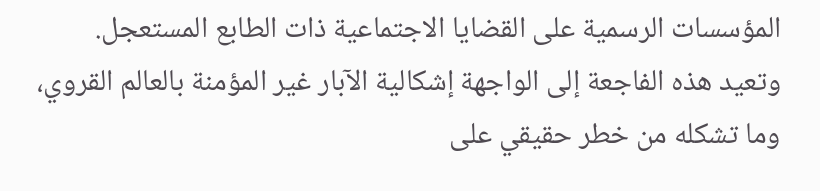المؤسسات الرسمية على القضايا الاجتماعية ذات الطابع المستعجل.
وتعيد هذه الفاجعة إلى الواجهة إشكالية الآبار غير المؤمنة بالعالم القروي، وما تشكله من خطر حقيقي على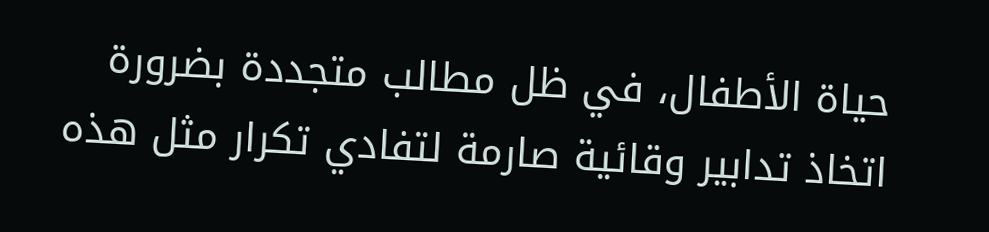حياة الأطفال، في ظل مطالب متجددة بضرورة اتخاذ تدابير وقائية صارمة لتفادي تكرار مثل هذه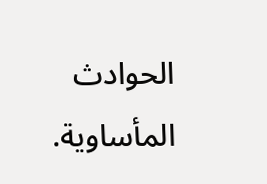الحوادث المأساوية.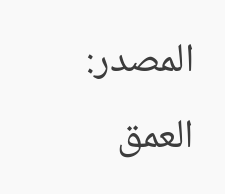المصدر:
العمق